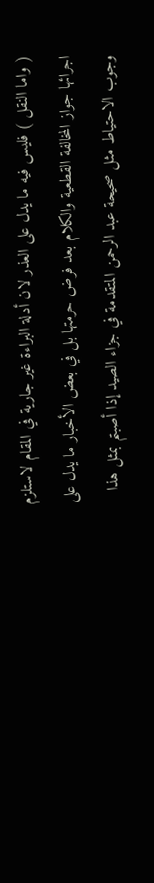( واما النقل ) فليس فيه ما يدل على العذر لان أدلة البراءة غير جارية في المقام لاستلزم اجرائها جواز المخالفة القطعية والكلام بعد فرض حرمتها بل في بعض الأخبار ما يدل على وجوب الاحتياط مثل صحيحة عبد الرحمن المتقدمة في جزاء الصيد إذا أصبتم بمثل هذا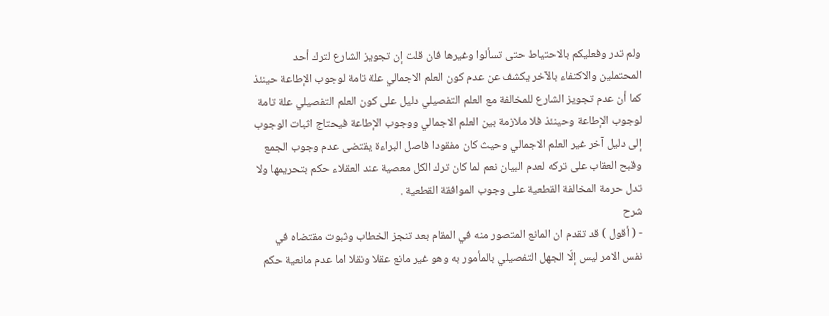ولم تدر وفعليكم بالاحتياط حتى تسألوا وغيرها فان قلت إن تجويز الشارع لترك أحد المحتملين والاكتفاء بالآخر يكشف عن عدم كون العلم الاجمالي علة تامة لوجوب الإطاعة حينئذ كما أن عدم تجويز الشارع للمخالفة مع العلم التفصيلي دليل على كون العلم التفصيلي علة تامة لوجوب الإطاعة وحينئذ فلا ملازمة بين العلم الاجمالي ووجوب الإطاعة فيحتاج اثبات الوجوب إلى دليل آخر غير العلم الاجمالي وحيث كان مفقودا فاصل البراءة يقتضى عدم وجوب الجمع وقبح العقاب على تركه لعدم البيان نعم لما كان ترك الكل معصية عند العقلاء حكم بتحريمها ولا تدل حرمة المخالفة القطعية على وجوب الموافقة القطعية .
شرح
- ( أقول ) قد تقدم ان المانع المتصور منه في المقام بعد تنجز الخطاب وثبوت مقتضاه في نفس الامر ليس إلّا الجهل التفصيلي بالمأمور به وهو غير مانع عقلا ونقلا اما عدم مانعية حكم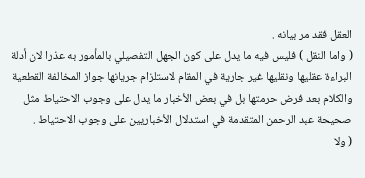العقل فقد مر بيانه .
( واما النقل ) فليس فيه ما يدل على كون الجهل التفصيلي بالمأمور به عذرا لان أدلة البراءة عقليها ونقليها غير جارية في المقام لاستلزام جريانها جواز المخالفة القطعية والكلام بعد فرض حرمتها بل في بعض الأخبار ما يدل على وجوب الاحتياط مثل صحيحة عبد الرحمن المتقدمة في استدلال الأخباريين على وجوب الاحتياط .
( ولا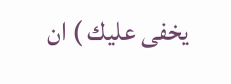يخفى عليك ) ان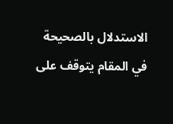الاستدلال بالصحيحة في المقام يتوقف على